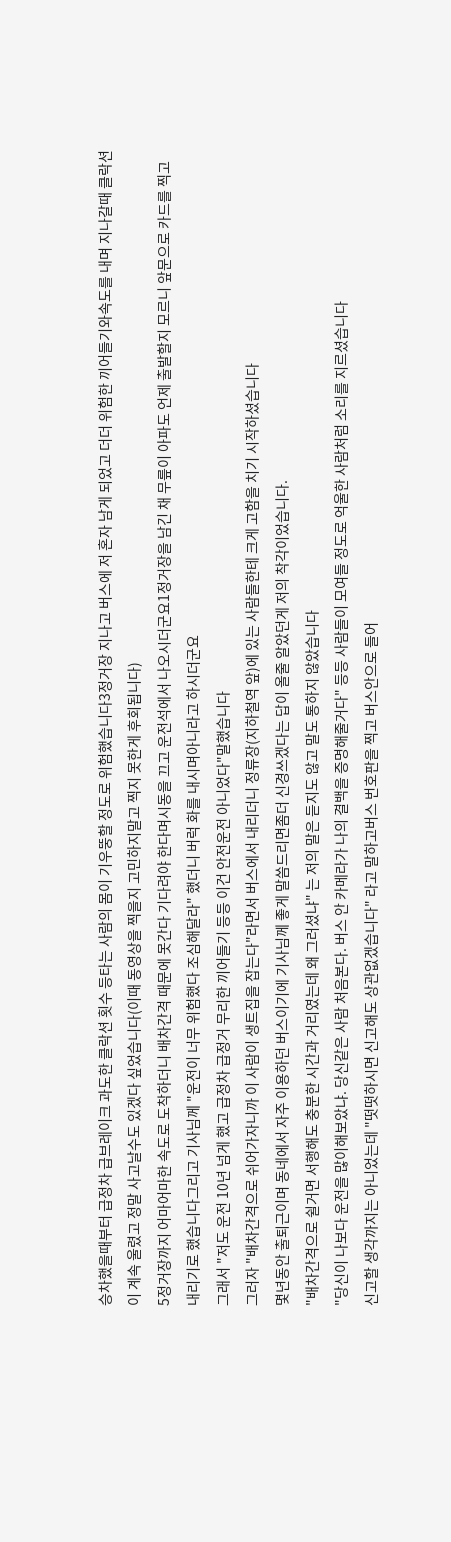승차했을때부터 급정차 급브레이크 과도한 클락션 횟수 등타는 사람의 몸이 기우뚱할 정도로 위험했습니다3정거장 지나고 버스에 저 혼자 남게 되었고 더더 위험한 끼어들기와속도를 내며 지나갈때 클락션이 계속 울렸고 정말 사고날수도 있겠다 싶었습니다(이때 동영상을 찍을지 고민하지말고 찍지 못한게 후회됩니다)
5정거장까지 어마어마한 속도로 도착하더니 배차간격 때문에 못간다 기다려야 한다며시동을 끄고 운전석에서 나오시더군요1정거장을 남긴 채 무릎이 아파도 언제 출발할지 모르니 앞문으로 카드를 찍고 내리기로 했습니다그리고 기사님께 "운전이 너무 위험했다 조심해달라" 했더니 버럭 화를 내시며아니라고 하시더군요
그래서 "저도 운전 10년 넘게 했고 급정차 급정거 무리한 끼어들기 등등 이건 안전운전 아니었다"말했습니다
그러자 "배차간격으로 쉬어가자니까 이 사람이 생트집을 잡는다"라면서 버스에서 내리더니 정류장(지하철역 앞)에 있는 사람들한테 크게 고함을 치기 시작하셨습니다
몇년동안 출퇴근이며 동네에서 자주 이용하던 버스이기에 기사님께 좋게 말씀드리면좀더 신경쓰겠다는 답이 올줄 알았던게 저의 착각이었습니다.
"배차간격으로 쉴거면 서행해도 충분한 시간과 거리였는데 왜 그러셨냐" 는 저의 말은 듣지도 않고 말도 통하지 않았습니다
"당신이 나보다 운전을 많이해보았냐. 당신같은 사람 처음본다. 버스 안 카메라가 나의 결백을 증명해줄거다" 등등 사람들이 모여들 정도로 억울한 사람처럼 소리를 지르셨습니다
신고할 생각까지는 아니었는데 "떳떳하시면 신고해도 상관없겠습니다" 라고 말하고버스 번호판을 찍고 버스안으로 들어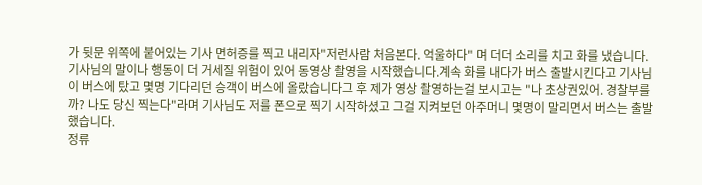가 뒷문 위쪽에 붙어있는 기사 면허증를 찍고 내리자"저런사람 처음본다. 억울하다" 며 더더 소리를 치고 화를 냈습니다.
기사님의 말이나 행동이 더 거세질 위험이 있어 동영상 촬영을 시작했습니다.계속 화를 내다가 버스 출발시킨다고 기사님이 버스에 탔고 몇명 기다리던 승객이 버스에 올랐습니다그 후 제가 영상 촬영하는걸 보시고는 "나 초상권있어. 경찰부를까? 나도 당신 찍는다"라며 기사님도 저를 폰으로 찍기 시작하셨고 그걸 지켜보던 아주머니 몇명이 말리면서 버스는 출발했습니다.
정류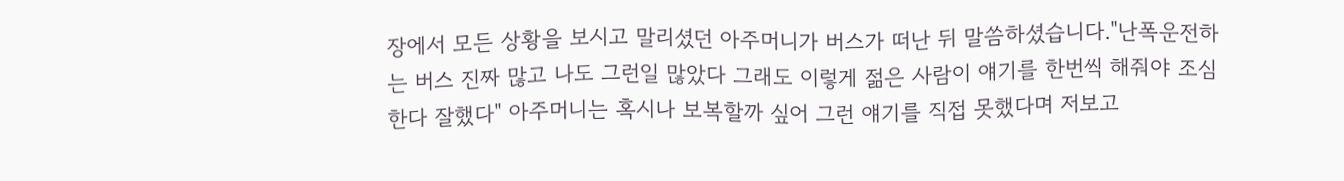장에서 모든 상황을 보시고 말리셨던 아주머니가 버스가 떠난 뒤 말씀하셨습니다."난폭운전하는 버스 진짜 많고 나도 그런일 많았다 그래도 이렇게 젊은 사람이 얘기를 한번씩 해줘야 조심한다 잘했다" 아주머니는 혹시나 보복할까 싶어 그런 얘기를 직접 못했다며 저보고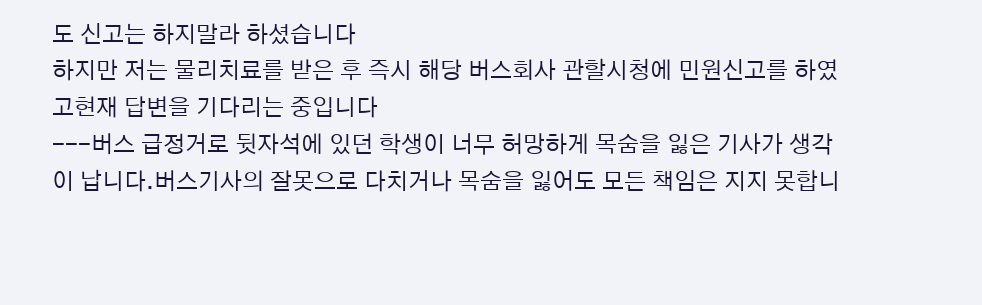도 신고는 하지말라 하셨습니다
하지만 저는 물리치료를 받은 후 즉시 해당 버스회사 관할시청에 민원신고를 하였고현재 답변을 기다리는 중입니다
---버스 급정거로 뒷자석에 있던 학생이 너무 허망하게 목숨을 잃은 기사가 생각이 납니다.버스기사의 잘못으로 다치거나 목숨을 잃어도 모든 책임은 지지 못합니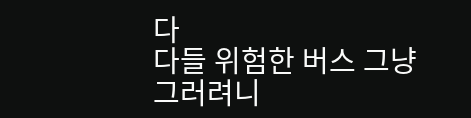다
다들 위험한 버스 그냥 그러려니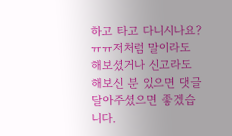하고 타고 다니시나요?ㅠㅠ저처럼 말이라도 해보셨거나 신고라도 해보신 분 있으면 댓글 달아주셨으면 좋겠습니다.